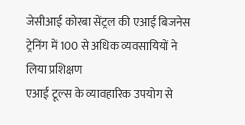जेसीआई कोरबा सेंट्रल की एआई बिजनेस ट्रेनिंग में 100 से अधिक व्यवसायियों ने लिया प्रशिक्षण
एआई टूल्स के व्यावहारिक उपयोग से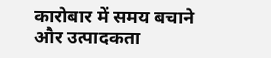कारोबार में समय बचाने और उत्पादकता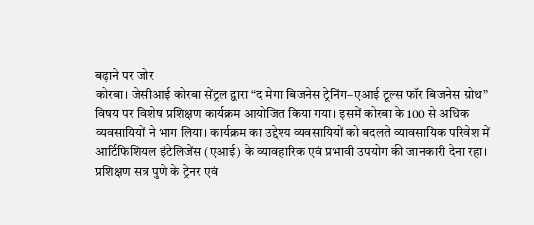बढ़ाने पर जोर
कोरबा। जेसीआई कोरबा सेंट्रल द्वारा “द मेगा बिजनेस ट्रेनिंग–एआई टूल्स फॉर बिजनेस ग्रोथ” विषय पर विशेष प्रशिक्षण कार्यक्रम आयोजित किया गया। इसमें कोरबा के 100 से अधिक व्यवसायियों ने भाग लिया। कार्यक्रम का उद्देश्य व्यवसायियों को बदलते व्यावसायिक परिवेश में आर्टिफिशियल इंटेलिजेंस (एआई) के व्यावहारिक एवं प्रभावी उपयोग की जानकारी देना रहा।
प्रशिक्षण सत्र पुणे के ट्रेनर एवं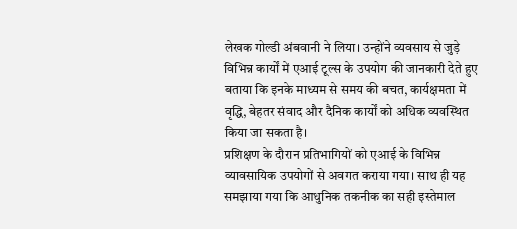लेखक गोल्डी अंबवानी ने लिया। उन्होंने व्यवसाय से जुड़े विभिन्न कार्यों में एआई टूल्स के उपयोग की जानकारी देते हुए बताया कि इनके माध्यम से समय की बचत, कार्यक्षमता में वृद्धि, बेहतर संवाद और दैनिक कार्यों को अधिक व्यवस्थित किया जा सकता है।
प्रशिक्षण के दौरान प्रतिभागियों को एआई के विभिन्न व्यावसायिक उपयोगों से अवगत कराया गया। साथ ही यह समझाया गया कि आधुनिक तकनीक का सही इस्तेमाल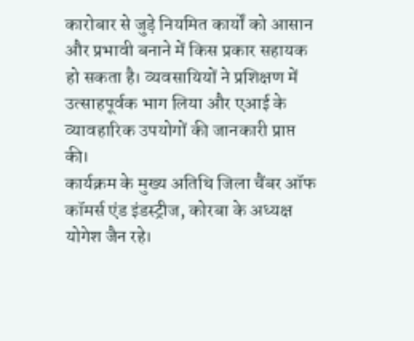कारोबार से जुड़े नियमित कार्यों को आसान और प्रभावी बनाने में किस प्रकार सहायक हो सकता है। व्यवसायियों ने प्रशिक्षण में उत्साहपूर्वक भाग लिया और एआई के व्यावहारिक उपयोगों की जानकारी प्राप्त की।
कार्यक्रम के मुख्य अतिथि जिला चैंबर ऑफ कॉमर्स एंड इंडस्ट्रीज, कोरबा के अध्यक्ष योगेश जैन रहे।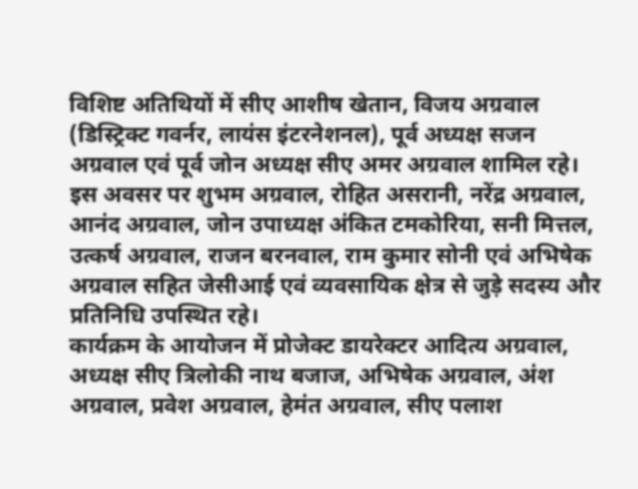विशिष्ट अतिथियों में सीए आशीष खेतान, विजय अग्रवाल (डिस्ट्रिक्ट गवर्नर, लायंस इंटरनेशनल), पूर्व अध्यक्ष सजन अग्रवाल एवं पूर्व जोन अध्यक्ष सीए अमर अग्रवाल शामिल रहे।
इस अवसर पर शुभम अग्रवाल, रोहित असरानी, नरेंद्र अग्रवाल, आनंद अग्रवाल, जोन उपाध्यक्ष अंकित टमकोरिया, सनी मित्तल, उत्कर्ष अग्रवाल, राजन बरनवाल, राम कुमार सोनी एवं अभिषेक अग्रवाल सहित जेसीआई एवं व्यवसायिक क्षेत्र से जुड़े सदस्य और प्रतिनिधि उपस्थित रहे।
कार्यक्रम के आयोजन में प्रोजेक्ट डायरेक्टर आदित्य अग्रवाल, अध्यक्ष सीए त्रिलोकी नाथ बजाज, अभिषेक अग्रवाल, अंश अग्रवाल, प्रवेश अग्रवाल, हेमंत अग्रवाल, सीए पलाश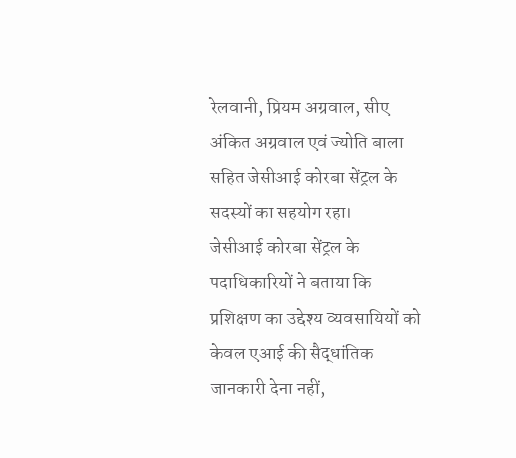रेलवानी, प्रियम अग्रवाल, सीए अंकित अग्रवाल एवं ज्योति बाला सहित जेसीआई कोरबा सेंट्रल के सदस्यों का सहयोग रहा।
जेसीआई कोरबा सेंट्रल के पदाधिकारियों ने बताया कि प्रशिक्षण का उद्देश्य व्यवसायियों को केवल एआई की सैद्धांतिक जानकारी देना नहीं,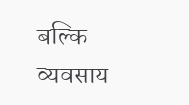बल्कि व्यवसाय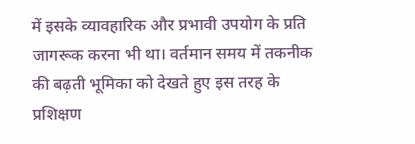में इसके व्यावहारिक और प्रभावी उपयोग के प्रति जागरूक करना भी था। वर्तमान समय में तकनीक की बढ़ती भूमिका को देखते हुए इस तरह के प्रशिक्षण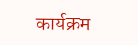कार्यक्रम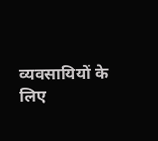व्यवसायियों के लिए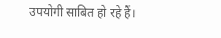उपयोगी साबित हो रहे हैं।